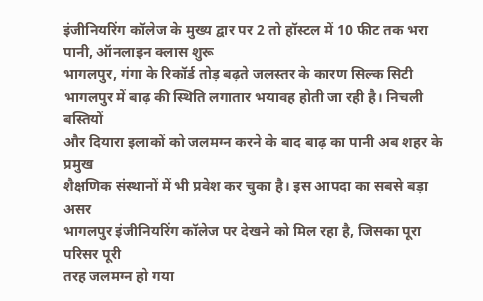इंजीनियरिंग कॉलेज के मुख्य द्वार पर 2 तो हॉस्टल में 10 फीट तक भरा पानी, ऑनलाइन क्लास शुरू
भागलपुर, गंगा के रिकॉर्ड तोड़ बढ़ते जलस्तर के कारण सिल्क सिटी
भागलपुर में बाढ़ की स्थिति लगातार भयावह होती जा रही है। निचली बस्तियों
और दियारा इलाकों को जलमग्न करने के बाद बाढ़ का पानी अब शहर के प्रमुख
शैक्षणिक संस्थानों में भी प्रवेश कर चुका है। इस आपदा का सबसे बड़ा असर
भागलपुर इंजीनियरिंग कॉलेज पर देखने को मिल रहा है, जिसका पूरा परिसर पूरी
तरह जलमग्न हो गया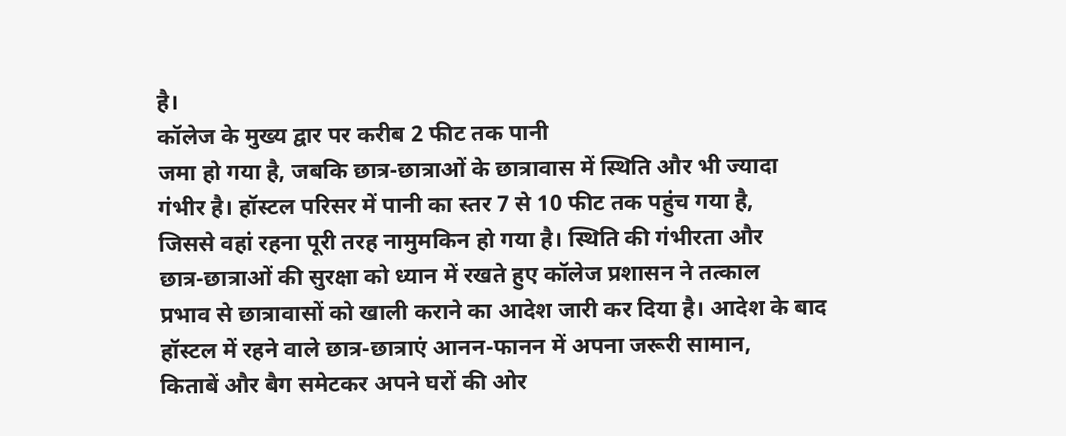है।
कॉलेज के मुख्य द्वार पर करीब 2 फीट तक पानी
जमा हो गया है, जबकि छात्र-छात्राओं के छात्रावास में स्थिति और भी ज्यादा
गंभीर है। हॉस्टल परिसर में पानी का स्तर 7 से 10 फीट तक पहुंच गया है,
जिससे वहां रहना पूरी तरह नामुमकिन हो गया है। स्थिति की गंभीरता और
छात्र-छात्राओं की सुरक्षा को ध्यान में रखते हुए कॉलेज प्रशासन ने तत्काल
प्रभाव से छात्रावासों को खाली कराने का आदेश जारी कर दिया है। आदेश के बाद
हॉस्टल में रहने वाले छात्र-छात्राएं आनन-फानन में अपना जरूरी सामान,
किताबें और बैग समेटकर अपने घरों की ओर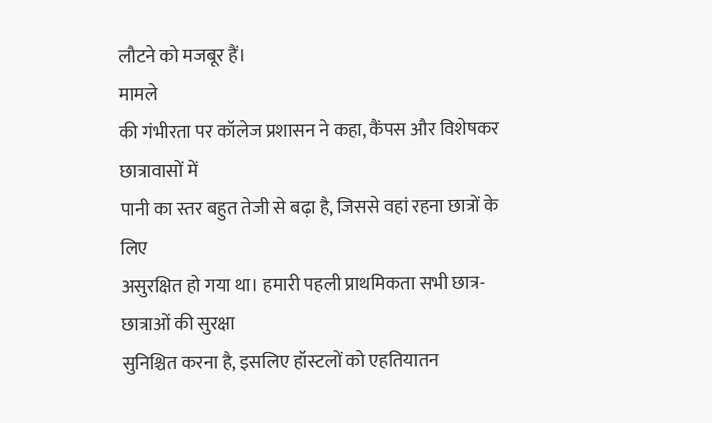लौटने को मजबूर हैं।
मामले
की गंभीरता पर कॉलेज प्रशासन ने कहा, कैंपस और विशेषकर छात्रावासों में
पानी का स्तर बहुत तेजी से बढ़ा है, जिससे वहां रहना छात्रों के लिए
असुरक्षित हो गया था। हमारी पहली प्राथमिकता सभी छात्र-छात्राओं की सुरक्षा
सुनिश्चित करना है, इसलिए हॉस्टलों को एहतियातन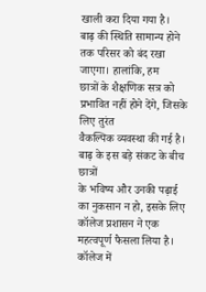खाली करा दिया गया है।
बाढ़ की स्थिति सामान्य होने तक परिसर को बंद रखा जाएगा। हालांकि, हम
छात्रों के शैक्षणिक सत्र को प्रभावित नहीं होने देंगे, जिसके लिए तुरंत
वैकल्पिक व्यवस्था की गई है।
बाढ़ के इस बड़े संकट के बीच छात्रों
के भविष्य और उनकी पढ़ाई का नुकसान न हो, इसके लिए कॉलेज प्रशासन ने एक
महत्वपूर्ण फैसला लिया है। कॉलेज में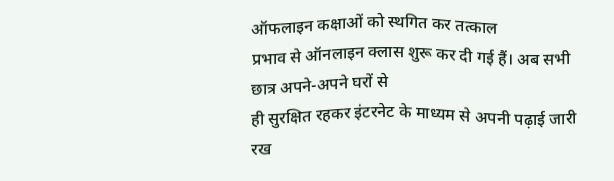ऑफलाइन कक्षाओं को स्थगित कर तत्काल
प्रभाव से ऑनलाइन क्लास शुरू कर दी गई हैं। अब सभी छात्र अपने-अपने घरों से
ही सुरक्षित रहकर इंटरनेट के माध्यम से अपनी पढ़ाई जारी रख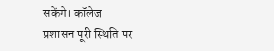सकेंगे। कॉलेज
प्रशासन पूरी स्थिति पर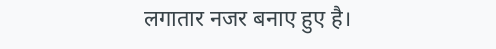लगातार नजर बनाए हुए है।